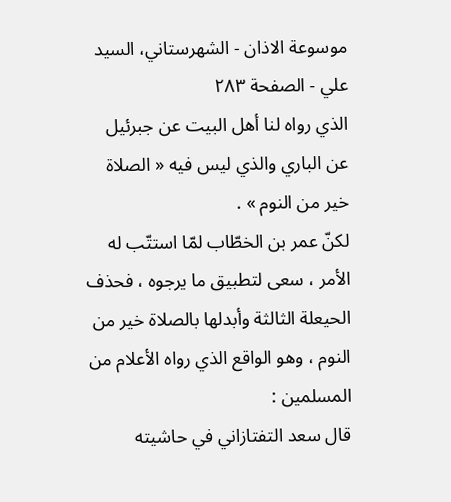موسوعة الاذان - الشهرستاني، السيد علي - الصفحة ٢٨٣
الذي رواه لنا أهل البيت عن جبرئيل عن الباري والذي ليس فيه « الصلاة خير من النوم » .
لكنّ عمر بن الخطّاب لمّا استتّب له الأمر ، سعى لتطبيق ما يرجوه ، فحذف الحيعلة الثالثة وأبدلها بالصلاة خير من النوم ، وهو الواقع الذي رواه الأعلام من المسلمين :
قال سعد التفتازاني في حاشيته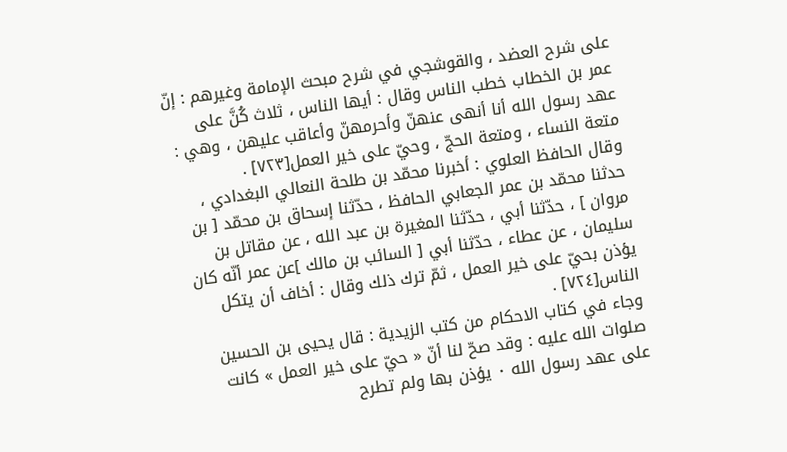على شرح العضد ، والقوشجي في شرح مبحث الإمامة وغيرهم : إنّ عمر بن الخطاب خطب الناس وقال : أيها الناس ، ثلاث كُنَّ على عهد رسول الله أنا أنهى عنهنّ وأحرمهنّ وأعاقب عليهن ، وهي : متعة النساء ، ومتعة الحجّ ، وحيّ على خير العمل[٧٢٣] .
وقال الحافظ العلوي : أخبرنا محمّد بن طلحة النعالي البغدادي ، حدثنا محمّد بن عمر الجعابي الحافظ ، حدّثنا إسحاق بن محمّد [ بن مروان ] ، حدّثنا أبي ، حدّثنا المغيرة بن عبد الله ، عن مقاتل بن سليمان ، عن عطاء ، حدّثنا أبي [ السائب بن مالك ]عن عمر أنّه كان يؤذن بحيّ على خير العمل ، ثمّ ترك ذلك وقال : أخاف أن يتكل الناس[٧٢٤] .
وجاء في كتاب الاحكام من كتب الزيدية : قال يحيى بن الحسين صلوات الله عليه : وقد صحّ لنا أنّ « حيّ على خير العمل » كانت على عهد رسول الله ٠ يؤذن بها ولم تطرح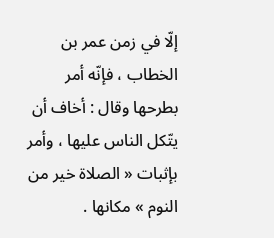إلّا في زمن عمر بن الخطاب ، فإنّه أمر بطرحها وقال : أخاف أن يتّكل الناس عليها ، وأمر بإثبات « الصلاة خير من النوم » مكانها .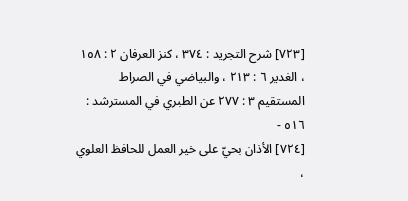[٧٢٣] شرح التجريد : ٣٧٤ ، كنز العرفان ٢ : ١٥٨ ، الغدير ٦ : ٢١٣ ، والبياضي في الصراط المستقيم ٣ : ٢٧٧ عن الطبري في المسترشد : ٥١٦ -
[٧٢٤] الأذان بحيّ على خير العمل للحافظ العلوي ،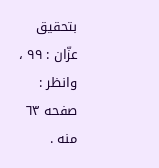بتحقيق عزّان : ٩٩ ، وانظر : صفحه ٦٣ منه .